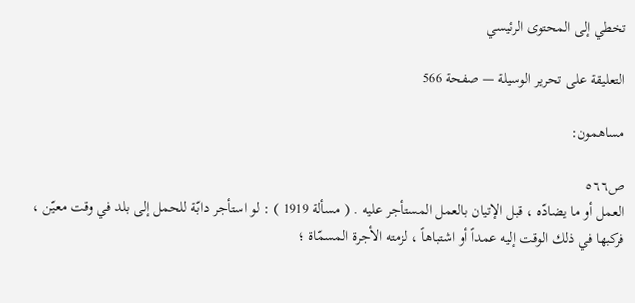تخطي إلى المحتوى الرئيسي

التعليقة على تحرير الوسيلة — صفحة 566

مساهمون:

ص٥٦٦
العمل أو ما يضادّه ، قبل الإتيان بالعمل المستأجر عليه . ( مسألة 1919 ) : لو استأجر دابّة للحمل إلى بلد في وقت معيّن ، فركبها في ذلك الوقت إليه عمداً أو اشتباهاً ، لزمته الأجرة المسمّاة ؛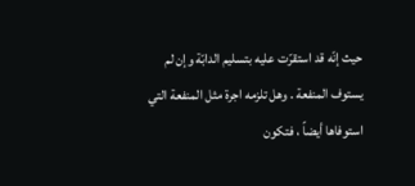حيث إنّه قد استقرّت عليه بتسليم الدابّة وإن لم يستوف المنفعة . وهل تلزمه اجرة مثل المنفعة التي استوفاها أيضاً ، فتكون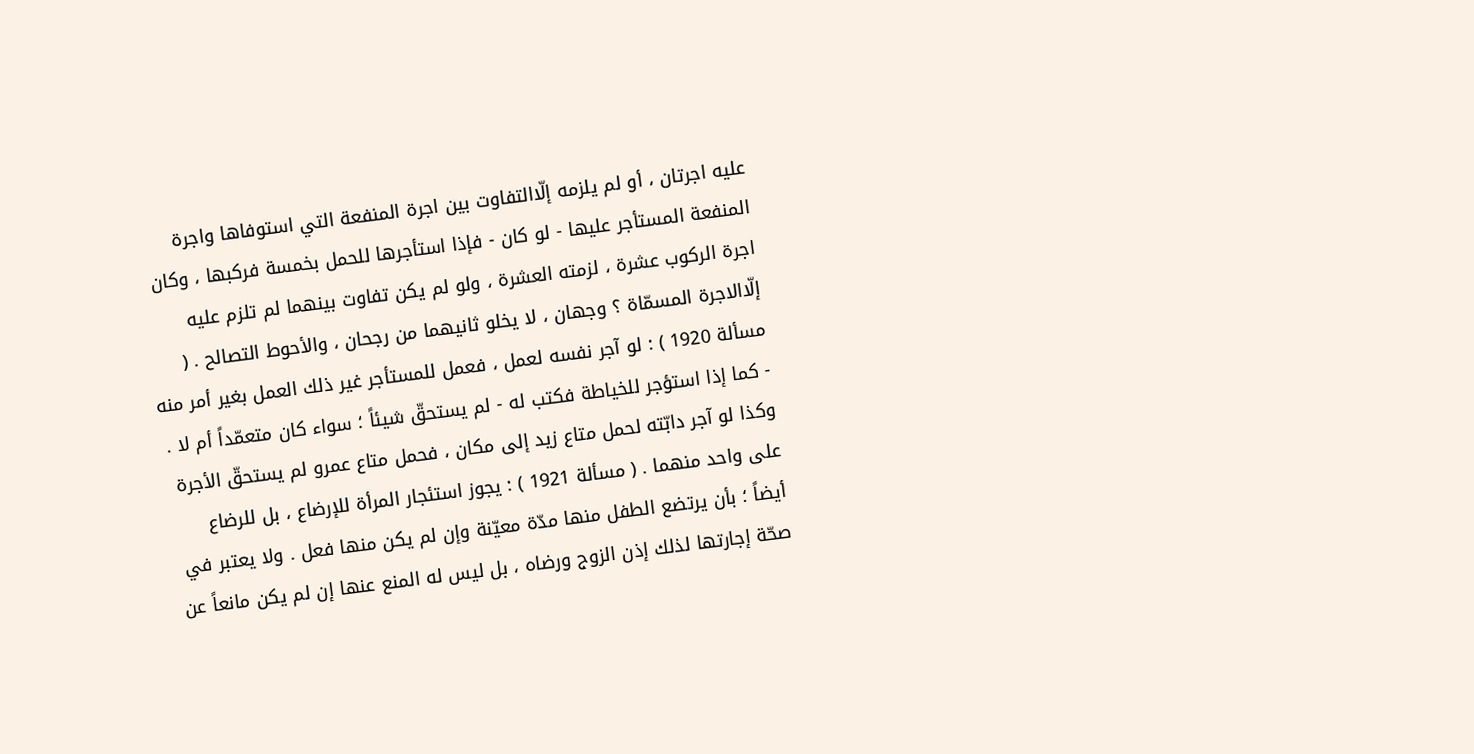عليه اجرتان ، أو لم يلزمه إلّاالتفاوت بين اجرة المنفعة التي استوفاها واجرة المنفعة المستأجر عليها - لو كان - فإذا استأجرها للحمل بخمسة فركبها ، وكان اجرة الركوب عشرة ، لزمته العشرة ، ولو لم يكن تفاوت بينهما لم تلزم عليه إلّاالاجرة المسمّاة ؟ وجهان ، لا يخلو ثانيهما من رجحان ، والأحوط التصالح . ( مسألة 1920 ) : لو آجر نفسه لعمل ، فعمل للمستأجر غير ذلك العمل بغير أمر منه - كما إذا استؤجر للخياطة فكتب له - لم يستحقّ شيئاً ؛ سواء كان متعمّداً أم لا . وكذا لو آجر دابّته لحمل متاع زيد إلى مكان ، فحمل متاع عمرو لم يستحقّ الأجرة على واحد منهما . ( مسألة 1921 ) : يجوز استئجار المرأة للإرضاع ، بل للرضاع أيضاً ؛ بأن يرتضع الطفل منها مدّة معيّنة وإن لم يكن منها فعل . ولا يعتبر في صحّة إجارتها لذلك إذن الزوج ورضاه ، بل ليس له المنع عنها إن لم يكن مانعاً عن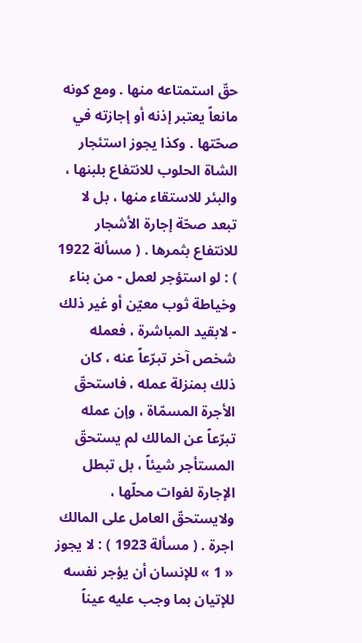حقّ استمتاعه منها . ومع كونه مانعاً يعتبر إذنه أو إجازته في صحّتها . وكذا يجوز استئجار الشاة الحلوب للانتفاع بلبنها ، والبئر للاستقاء منها ، بل لا تبعد صحّة إجارة الأشجار للانتفاع بثمرها . ( مسألة 1922 ) : لو استؤجر لعمل - من بناء وخياطة ثوب معيّن أو غير ذلك - لابقيد المباشرة ، فعمله شخص آخر تبرّعاً عنه ، كان ذلك بمنزلة عمله ، فاستحقّ الأجرة المسمّاة ، وإن عمله تبرّعاً عن المالك لم يستحقّ المستأجر شيئاً ، بل تبطل الإجارة لفوات محلّها ، ولايستحقّ العامل على المالك اجرة . ( مسألة 1923 ) : لا يجوز « 1 » للإنسان أن يؤجر نفسه للإتيان بما وجب عليه عيناً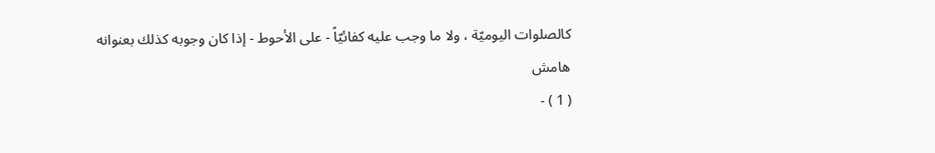كالصلوات اليوميّة ، ولا ما وجب عليه كفائيّاً - على الأحوط - إذا كان وجوبه كذلك بعنوانه
هامش
( 1 ) -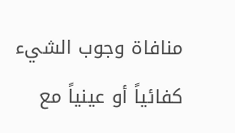منافاة وجوب الشيء كفائياً أو عينياً مع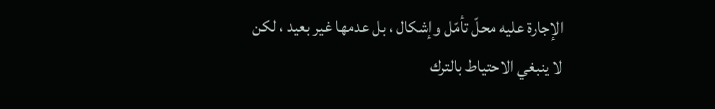الإجارة عليه محلّ تأمّل وإشكال ، بل عدمها غير بعيد ، لكن لا ينبغي الاحتياط بالترك